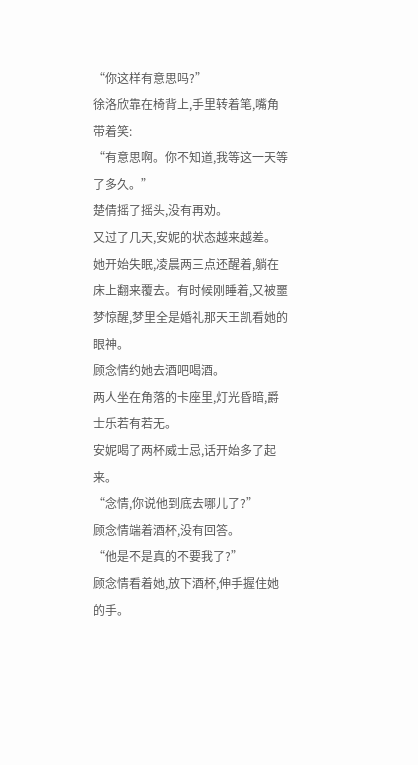“你这样有意思吗?”
徐洛欣靠在椅背上,手里转着笔,嘴角带着笑:
“有意思啊。你不知道,我等这一天等了多久。”
楚倩摇了摇头,没有再劝。
又过了几天,安妮的状态越来越差。
她开始失眠,凌晨两三点还醒着,躺在床上翻来覆去。有时候刚睡着,又被噩梦惊醒,梦里全是婚礼那天王凯看她的眼神。
顾念情约她去酒吧喝酒。
两人坐在角落的卡座里,灯光昏暗,爵士乐若有若无。
安妮喝了两杯威士忌,话开始多了起来。
“念情,你说他到底去哪儿了?”
顾念情端着酒杯,没有回答。
“他是不是真的不要我了?”
顾念情看着她,放下酒杯,伸手握住她的手。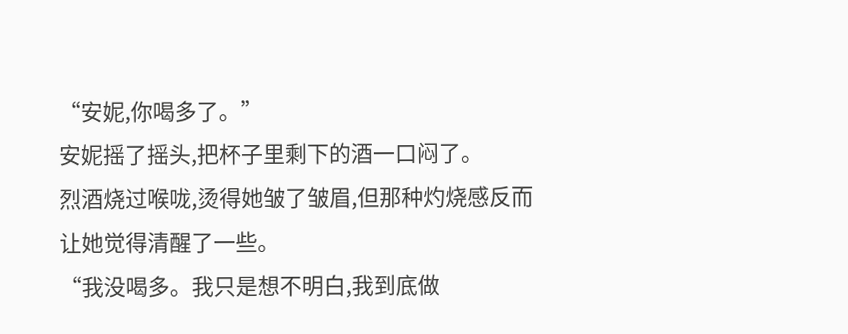“安妮,你喝多了。”
安妮摇了摇头,把杯子里剩下的酒一口闷了。
烈酒烧过喉咙,烫得她皱了皱眉,但那种灼烧感反而让她觉得清醒了一些。
“我没喝多。我只是想不明白,我到底做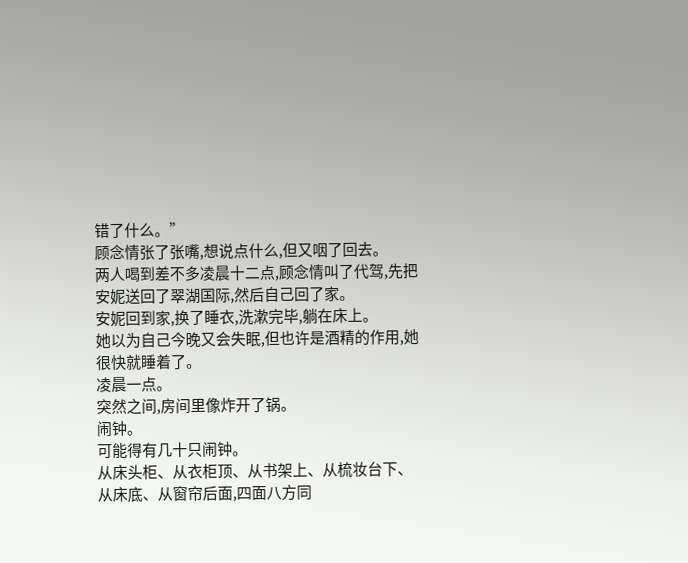错了什么。”
顾念情张了张嘴,想说点什么,但又咽了回去。
两人喝到差不多凌晨十二点,顾念情叫了代驾,先把安妮送回了翠湖国际,然后自己回了家。
安妮回到家,换了睡衣,洗漱完毕,躺在床上。
她以为自己今晚又会失眠,但也许是酒精的作用,她很快就睡着了。
凌晨一点。
突然之间,房间里像炸开了锅。
闹钟。
可能得有几十只闹钟。
从床头柜、从衣柜顶、从书架上、从梳妆台下、从床底、从窗帘后面,四面八方同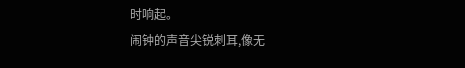时响起。
闹钟的声音尖锐刺耳,像无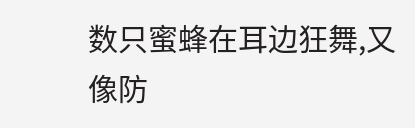数只蜜蜂在耳边狂舞,又像防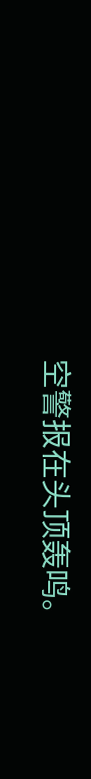空警报在头顶轰鸣。